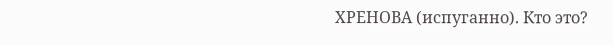ХРЕНОВА (испуганно). Кто это?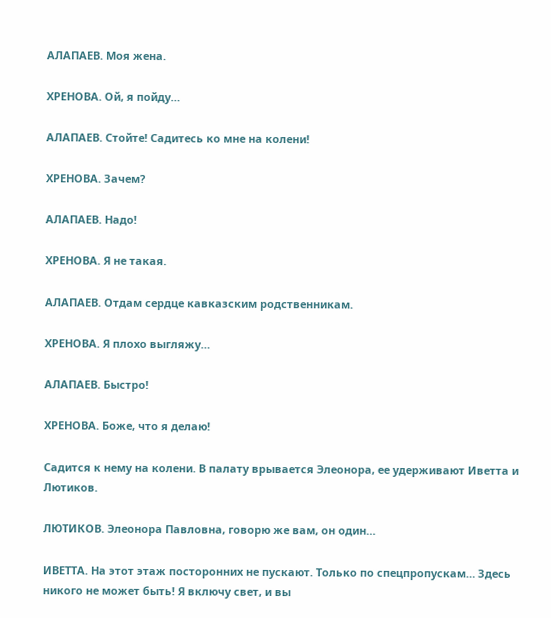АЛАПАЕВ. Моя жена.

ХРЕНОВА. Ой, я пойду…

АЛАПАЕВ. Стойте! Садитесь ко мне на колени!

ХРЕНОВА. Зачем?

АЛАПАЕВ. Надо!

ХРЕНОВА. Я не такая.

АЛАПАЕВ. Отдам сердце кавказским родственникам.

ХРЕНОВА. Я плохо выгляжу…

АЛАПАЕВ. Быстро!

ХРЕНОВА. Боже, что я делаю!

Садится к нему на колени. В палату врывается Элеонора, ее удерживают Иветта и Лютиков.

ЛЮТИКОВ. Элеонора Павловна, говорю же вам, он один…

ИВЕТТА. На этот этаж посторонних не пускают. Только по спецпропускам… Здесь никого не может быть! Я включу свет, и вы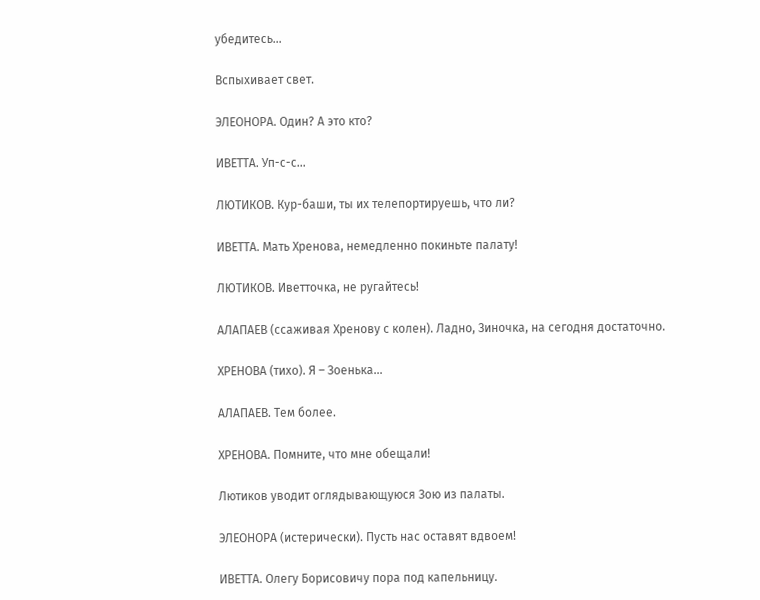убедитесь…

Вспыхивает свет.

ЭЛЕОНОРА. Один? А это кто?

ИВЕТТА. Уп-с-с…

ЛЮТИКОВ. Кур-баши, ты их телепортируешь, что ли?

ИВЕТТА. Мать Хренова, немедленно покиньте палату!

ЛЮТИКОВ. Иветточка, не ругайтесь!

АЛАПАЕВ (ссаживая Хренову с колен). Ладно, Зиночка, на сегодня достаточно.

ХРЕНОВА (тихо). Я – Зоенька…

АЛАПАЕВ. Тем более.

ХРЕНОВА. Помните, что мне обещали!

Лютиков уводит оглядывающуюся Зою из палаты.

ЭЛЕОНОРА (истерически). Пусть нас оставят вдвоем!

ИВЕТТА. Олегу Борисовичу пора под капельницу.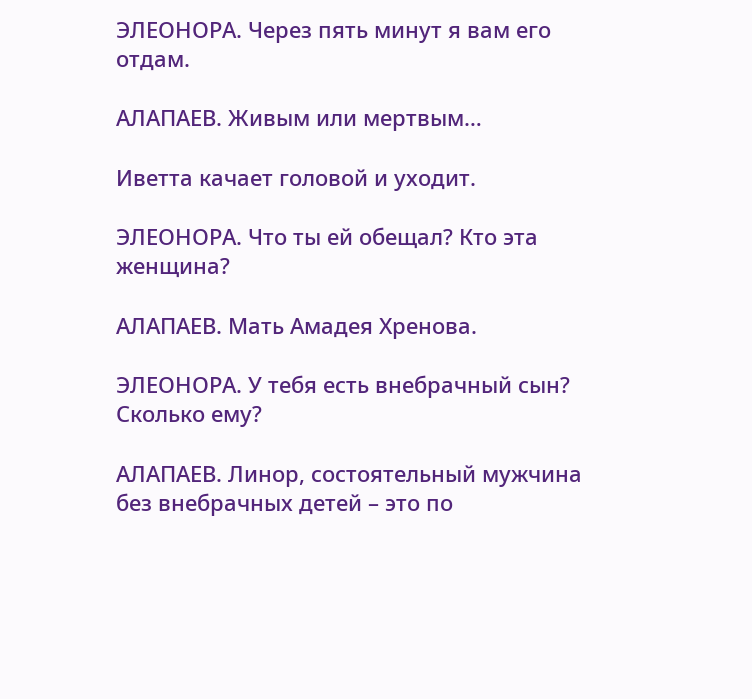ЭЛЕОНОРА. Через пять минут я вам его отдам.

АЛАПАЕВ. Живым или мертвым…

Иветта качает головой и уходит.

ЭЛЕОНОРА. Что ты ей обещал? Кто эта женщина?

АЛАПАЕВ. Мать Амадея Хренова.

ЭЛЕОНОРА. У тебя есть внебрачный сын? Сколько ему?

АЛАПАЕВ. Линор, состоятельный мужчина без внебрачных детей – это по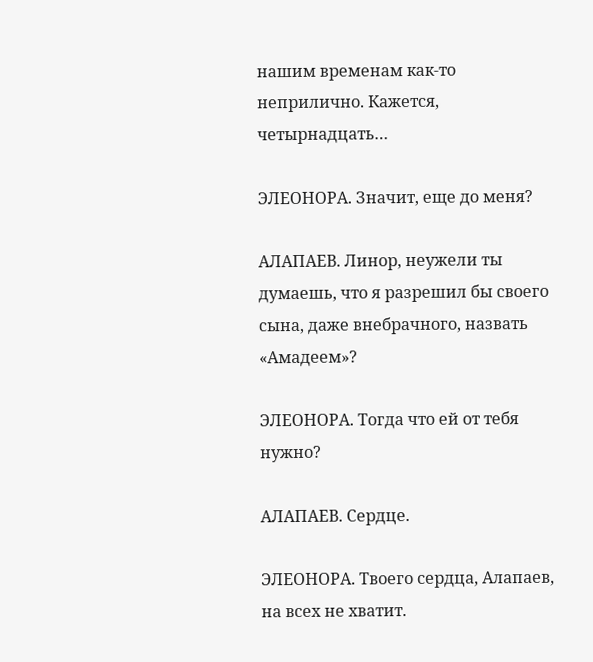нашим временам как-то неприлично. Кажется, четырнадцать…

ЭЛЕОНОРА. Значит, еще до меня?

АЛАПАЕВ. Линор, неужели ты думаешь, что я разрешил бы своего сына, даже внебрачного, назвать «Амадеем»?

ЭЛЕОНОРА. Тогда что ей от тебя нужно?

АЛАПАЕВ. Сердце.

ЭЛЕОНОРА. Твоего сердца, Алапаев, на всех не хватит.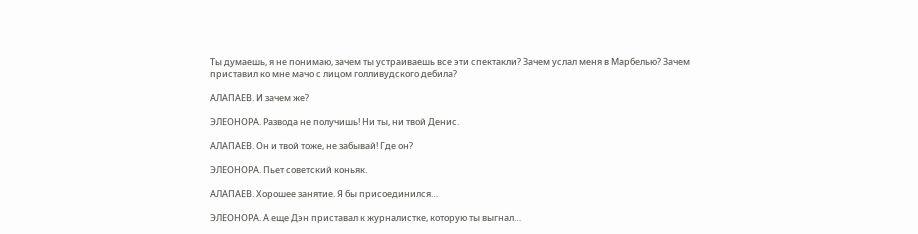Ты думаешь, я не понимаю, зачем ты устраиваешь все эти спектакли? Зачем услал меня в Марбелью? Зачем приставил ко мне мачо с лицом голливудского дебила?

АЛАПАЕВ. И зачем же?

ЭЛЕОНОРА. Развода не получишь! Ни ты, ни твой Денис.

АЛАПАЕВ. Он и твой тоже, не забывай! Где он?

ЭЛЕОНОРА. Пьет советский коньяк.

АЛАПАЕВ. Хорошее занятие. Я бы присоединился…

ЭЛЕОНОРА. А еще Дэн приставал к журналистке, которую ты выгнал…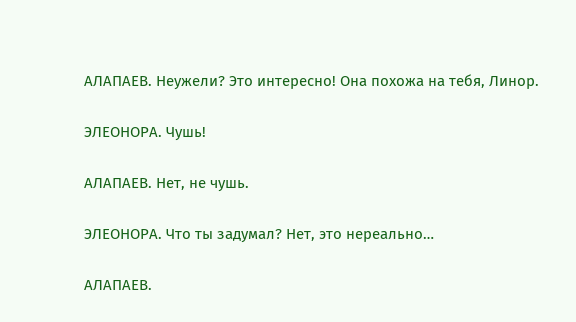АЛАПАЕВ. Неужели? Это интересно! Она похожа на тебя, Линор.

ЭЛЕОНОРА. Чушь!

АЛАПАЕВ. Нет, не чушь.

ЭЛЕОНОРА. Что ты задумал? Нет, это нереально…

АЛАПАЕВ.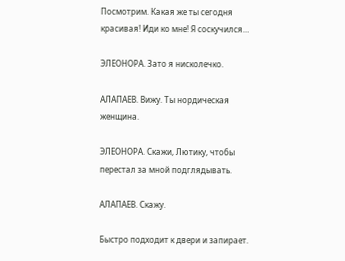Посмотрим. Какая же ты сегодня красивая! Иди ко мне! Я соскучился…

ЭЛЕОНОРА. Зато я нисколечко.

АЛАПАЕВ. Вижу. Ты нордическая женщина.

ЭЛЕОНОРА. Скажи, Лютику, чтобы перестал за мной подглядывать.

АЛАПАЕВ. Скажу.

Быстро подходит к двери и запирает.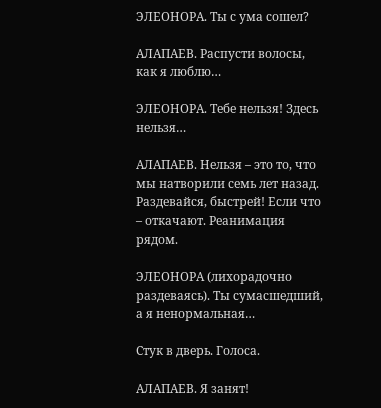ЭЛЕОНОРА. Ты с ума сошел?

АЛАПАЕВ. Распусти волосы, как я люблю…

ЭЛЕОНОРА. Тебе нельзя! Здесь нельзя…

АЛАПАЕВ. Нельзя – это то, что мы натворили семь лет назад. Раздевайся, быстрей! Если что – откачают. Реанимация рядом.

ЭЛЕОНОРА (лихорадочно раздеваясь). Ты сумасшедший, а я ненормальная…

Стук в дверь. Голоса.

АЛАПАЕВ. Я занят!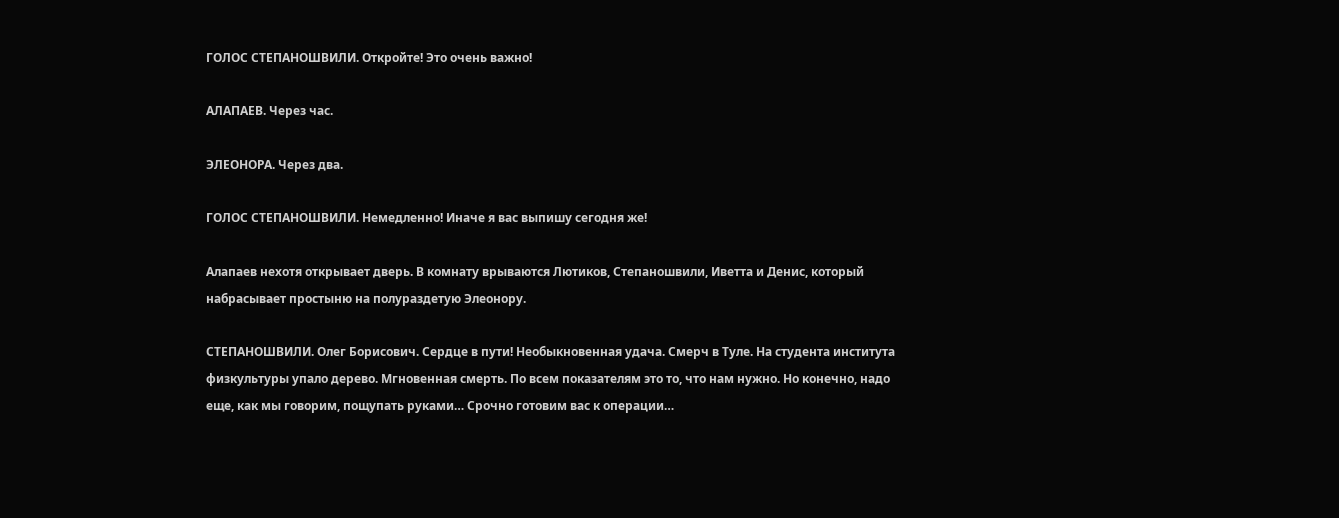ГОЛОС СТЕПАНОШВИЛИ. Откройте! Это очень важно!

АЛАПАЕВ. Через час.

ЭЛЕОНОРА. Через два.

ГОЛОС СТЕПАНОШВИЛИ. Немедленно! Иначе я вас выпишу сегодня же!

Алапаев нехотя открывает дверь. В комнату врываются Лютиков, Степаношвили, Иветта и Денис, который набрасывает простыню на полураздетую Элеонору.

СТЕПАНОШВИЛИ. Олег Борисович. Сердце в пути! Необыкновенная удача. Смерч в Туле. На студента института физкультуры упало дерево. Мгновенная смерть. По всем показателям это то, что нам нужно. Но конечно, надо еще, как мы говорим, пощупать руками… Срочно готовим вас к операции…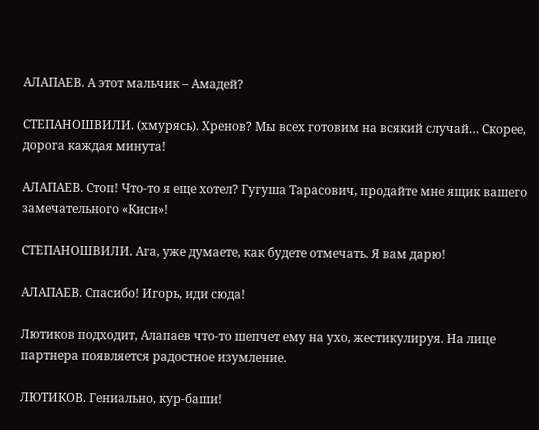АЛАПАЕВ. А этот мальчик – Амадей?

СТЕПАНОШВИЛИ. (хмурясь). Хренов? Мы всех готовим на всякий случай… Скорее, дорога каждая минута!

АЛАПАЕВ. Стоп! Что-то я еще хотел? Гугуша Тарасович, продайте мне ящик вашего замечательного «Киси»!

СТЕПАНОШВИЛИ. Ага, уже думаете, как будете отмечать. Я вам дарю!

АЛАПАЕВ. Спасибо! Игорь, иди сюда!

Лютиков подходит, Алапаев что-то шепчет ему на ухо, жестикулируя. На лице партнера появляется радостное изумление.

ЛЮТИКОВ. Гениально, кур-баши!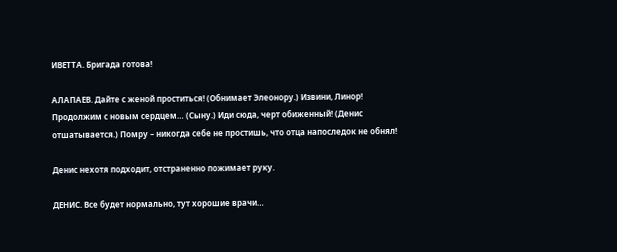ИВЕТТА. Бригада готова!

АЛАПАЕВ. Дайте с женой проститься! (Обнимает Элеонору.) Извини, Линор! Продолжим с новым сердцем… (Сыну.) Иди сюда, черт обиженный! (Денис отшатывается.) Помру – никогда себе не простишь, что отца напоследок не обнял!

Денис нехотя подходит, отстраненно пожимает руку.

ДЕНИС. Все будет нормально, тут хорошие врачи…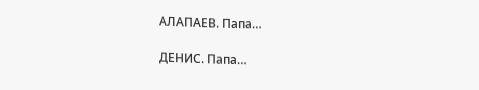АЛАПАЕВ. Папа…

ДЕНИС. Папа…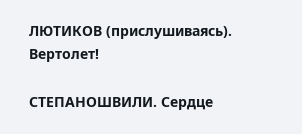ЛЮТИКОВ (прислушиваясь). Вертолет!

СТЕПАНОШВИЛИ. Сердце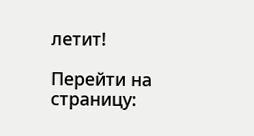летит!

Перейти на страницу: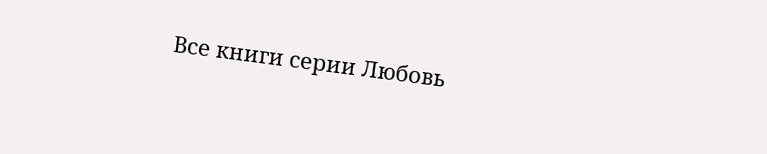Все книги серии Любовь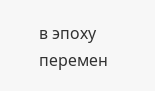в эпоху перемен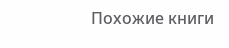Похожие книги